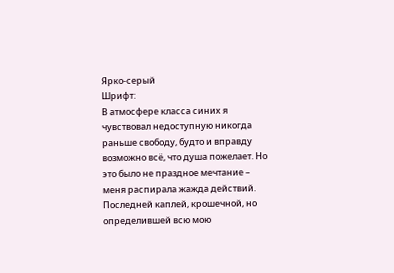Ярко-серый
Шрифт:
В атмосфере класса синих я чувствовал недоступную никогда раньше свободу, будто и вправду возможно всё, что душа пожелает. Но это было не праздное мечтание – меня распирала жажда действий. Последней каплей, крошечной, но определившей всю мою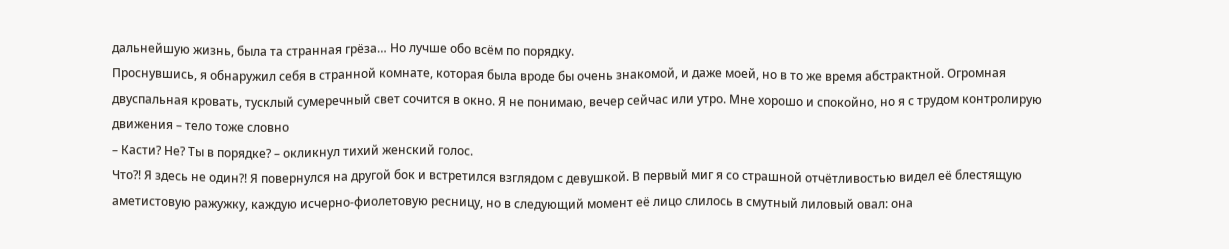дальнейшую жизнь, была та странная грёза… Но лучше обо всём по порядку.
Проснувшись, я обнаружил себя в странной комнате, которая была вроде бы очень знакомой, и даже моей, но в то же время абстрактной. Огромная двуспальная кровать, тусклый сумеречный свет сочится в окно. Я не понимаю, вечер сейчас или утро. Мне хорошо и спокойно, но я с трудом контролирую движения – тело тоже словно
– Касти? Не? Ты в порядке? – окликнул тихий женский голос.
Что?! Я здесь не один?! Я повернулся на другой бок и встретился взглядом с девушкой. В первый миг я со страшной отчётливостью видел её блестящую аметистовую ражужку, каждую исчерно-фиолетовую ресницу, но в следующий момент её лицо слилось в смутный лиловый овал: она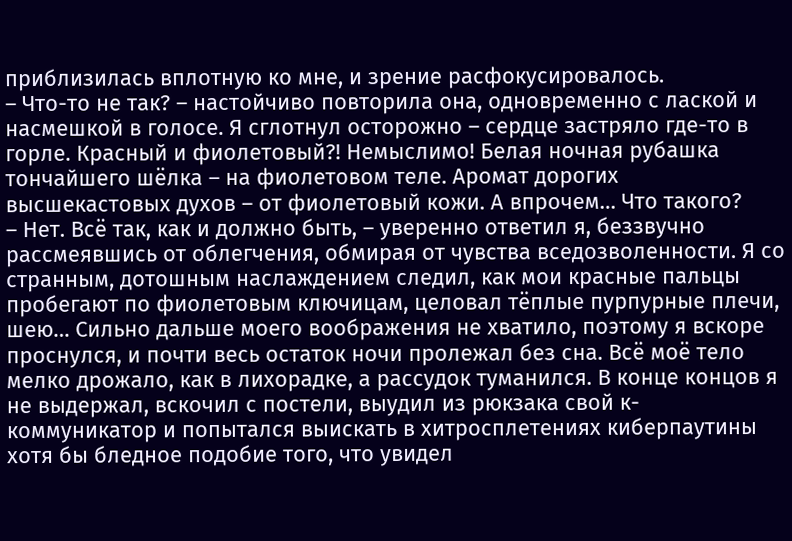приблизилась вплотную ко мне, и зрение расфокусировалось.
– Что-то не так? – настойчиво повторила она, одновременно с лаской и насмешкой в голосе. Я сглотнул осторожно – сердце застряло где-то в горле. Красный и фиолетовый?! Немыслимо! Белая ночная рубашка тончайшего шёлка – на фиолетовом теле. Аромат дорогих высшекастовых духов – от фиолетовый кожи. А впрочем… Что такого?
– Нет. Всё так, как и должно быть, – уверенно ответил я, беззвучно рассмеявшись от облегчения, обмирая от чувства вседозволенности. Я со странным, дотошным наслаждением следил, как мои красные пальцы пробегают по фиолетовым ключицам, целовал тёплые пурпурные плечи, шею… Сильно дальше моего воображения не хватило, поэтому я вскоре проснулся, и почти весь остаток ночи пролежал без сна. Всё моё тело мелко дрожало, как в лихорадке, а рассудок туманился. В конце концов я не выдержал, вскочил с постели, выудил из рюкзака свой к-коммуникатор и попытался выискать в хитросплетениях киберпаутины хотя бы бледное подобие того, что увидел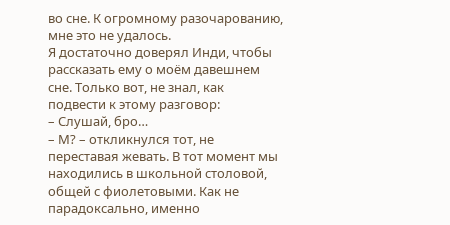во сне. К огромному разочарованию, мне это не удалось.
Я достаточно доверял Инди, чтобы рассказать ему о моём давешнем сне. Только вот, не знал, как подвести к этому разговор:
– Слушай, бро…
– М? – откликнулся тот, не переставая жевать. В тот момент мы находились в школьной столовой, общей с фиолетовыми. Как не парадоксально, именно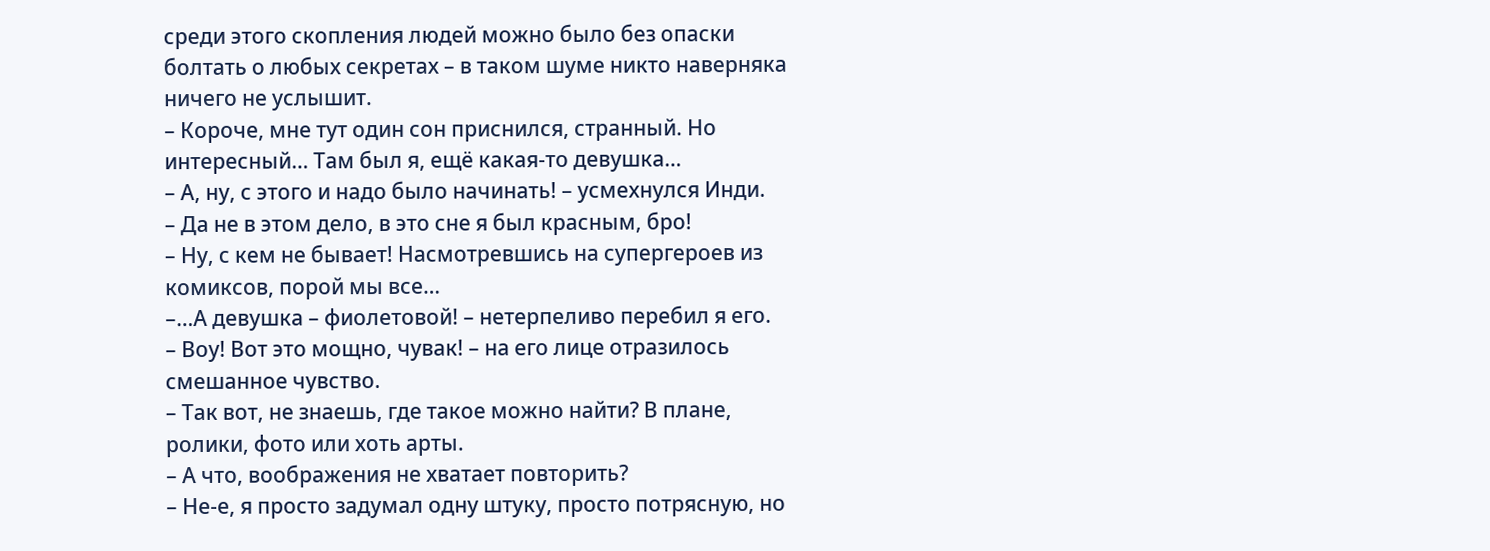среди этого скопления людей можно было без опаски болтать о любых секретах – в таком шуме никто наверняка ничего не услышит.
– Короче, мне тут один сон приснился, странный. Но интересный… Там был я, ещё какая-то девушка…
– А, ну, с этого и надо было начинать! – усмехнулся Инди.
– Да не в этом дело, в это сне я был красным, бро!
– Ну, с кем не бывает! Насмотревшись на супергероев из комиксов, порой мы все…
–…А девушка – фиолетовой! – нетерпеливо перебил я его.
– Воу! Вот это мощно, чувак! – на его лице отразилось смешанное чувство.
– Так вот, не знаешь, где такое можно найти? В плане, ролики, фото или хоть арты.
– А что, воображения не хватает повторить?
– Не-е, я просто задумал одну штуку, просто потрясную, но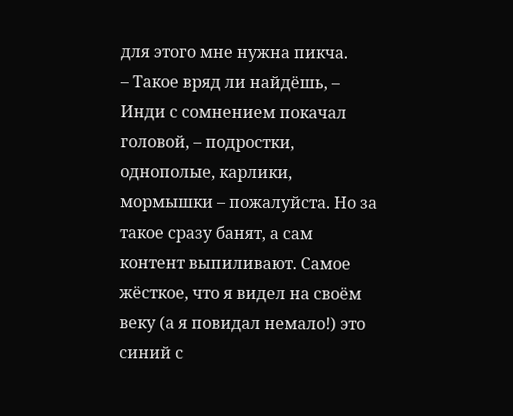для этого мне нужна пикча.
– Такое вряд ли найдёшь, – Инди с сомнением покачал головой, – подростки, однополые, карлики, мормышки – пожалуйста. Но за такое сразу банят, а сам контент выпиливают. Самое жёсткое, что я видел на своём веку (а я повидал немало!) это синий с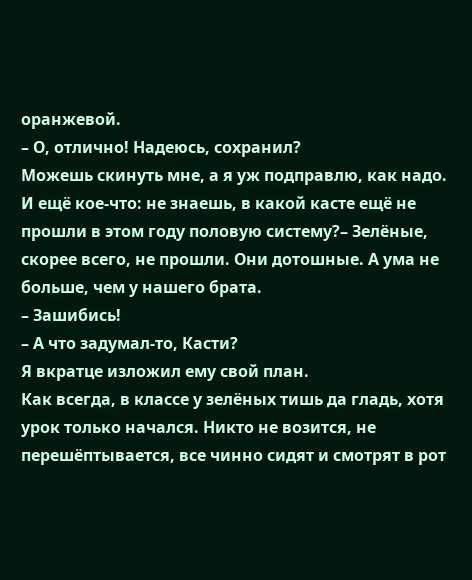оранжевой.
– О, отлично! Надеюсь, сохранил?
Можешь скинуть мне, а я уж подправлю, как надо. И ещё кое-что: не знаешь, в какой касте ещё не прошли в этом году половую систему?– Зелёные, скорее всего, не прошли. Они дотошные. А ума не больше, чем у нашего брата.
– Зашибись!
– А что задумал-то, Касти?
Я вкратце изложил ему свой план.
Как всегда, в классе у зелёных тишь да гладь, хотя урок только начался. Никто не возится, не перешёптывается, все чинно сидят и смотрят в рот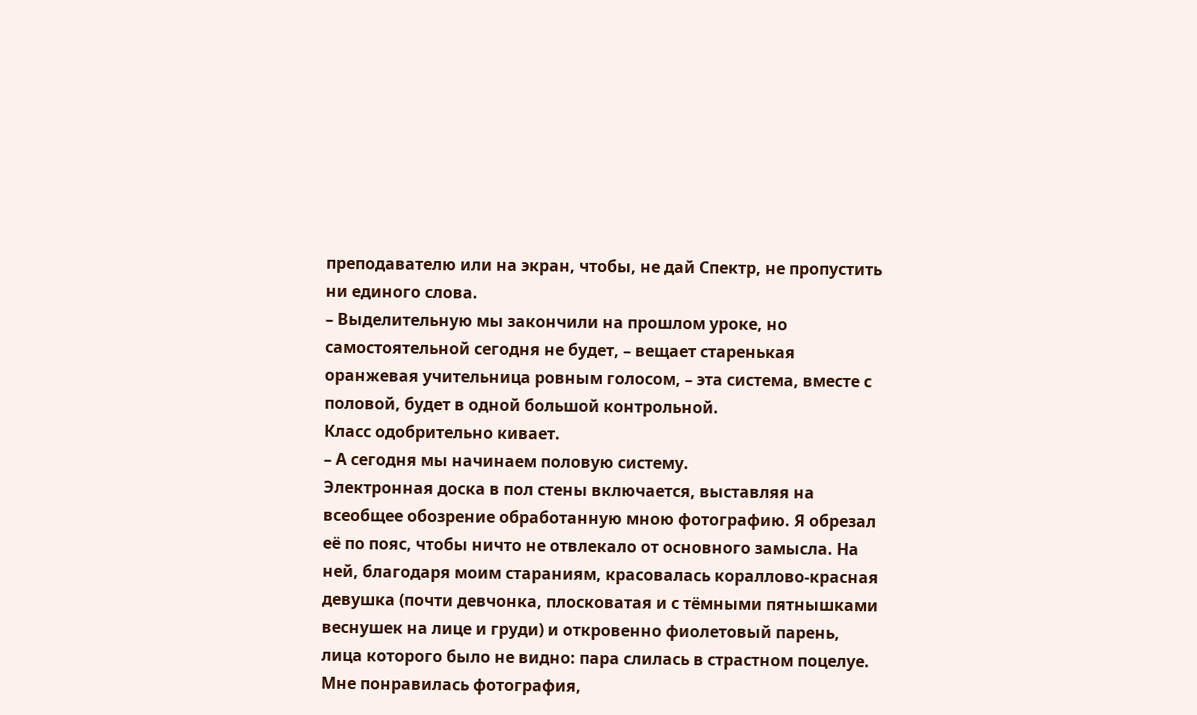преподавателю или на экран, чтобы, не дай Спектр, не пропустить ни единого слова.
– Выделительную мы закончили на прошлом уроке, но самостоятельной сегодня не будет, – вещает старенькая оранжевая учительница ровным голосом, – эта система, вместе с половой, будет в одной большой контрольной.
Класс одобрительно кивает.
– А сегодня мы начинаем половую систему.
Электронная доска в пол стены включается, выставляя на всеобщее обозрение обработанную мною фотографию. Я обрезал её по пояс, чтобы ничто не отвлекало от основного замысла. На ней, благодаря моим стараниям, красовалась кораллово-красная девушка (почти девчонка, плосковатая и с тёмными пятнышками веснушек на лице и груди) и откровенно фиолетовый парень, лица которого было не видно: пара слилась в страстном поцелуе. Мне понравилась фотография,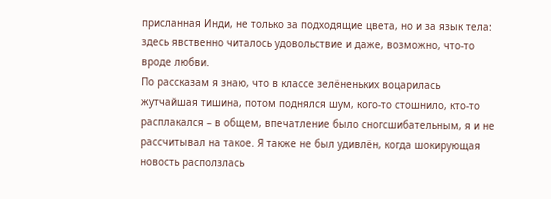присланная Инди, не только за подходящие цвета, но и за язык тела: здесь явственно читалось удовольствие и даже, возможно, что-то вроде любви.
По рассказам я знаю, что в классе зелёненьких воцарилась жутчайшая тишина, потом поднялся шум, кого-то стошнило, кто-то расплакался – в общем, впечатление было сногсшибательным, я и не рассчитывал на такое. Я также не был удивлён, когда шокирующая новость расползлась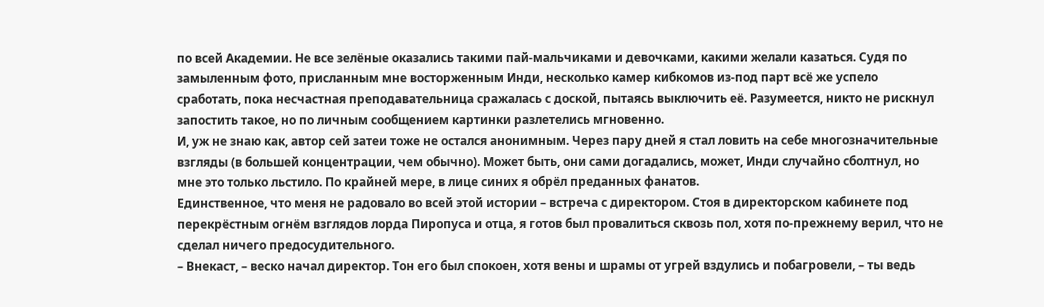по всей Академии. Не все зелёные оказались такими пай-мальчиками и девочками, какими желали казаться. Судя по замыленным фото, присланным мне восторженным Инди, несколько камер кибкомов из-под парт всё же успело сработать, пока несчастная преподавательница сражалась с доской, пытаясь выключить её. Разумеется, никто не рискнул запостить такое, но по личным сообщением картинки разлетелись мгновенно.
И, уж не знаю как, автор сей затеи тоже не остался анонимным. Через пару дней я стал ловить на себе многозначительные взгляды (в большей концентрации, чем обычно). Может быть, они сами догадались, может, Инди случайно сболтнул, но мне это только льстило. По крайней мере, в лице синих я обрёл преданных фанатов.
Единственное, что меня не радовало во всей этой истории – встреча с директором. Стоя в директорском кабинете под перекрёстным огнём взглядов лорда Пиропуса и отца, я готов был провалиться сквозь пол, хотя по-прежнему верил, что не сделал ничего предосудительного.
– Внекаст, – веско начал директор. Тон его был спокоен, хотя вены и шрамы от угрей вздулись и побагровели, – ты ведь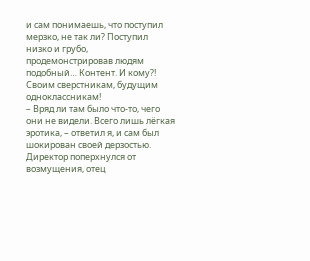и сам понимаешь, что поступил мерзко, не так ли? Поступил низко и грубо, продемонстрировав людям подобный… Контент. И кому?! Своим сверстникам, будущим одноклассникам!
– Вряд ли там было что-то, чего они не видели. Всего лишь лёгкая эротика, – ответил я, и сам был шокирован своей дерзостью. Директор поперхнулся от возмущения, отец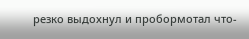резко выдохнул и пробормотал что-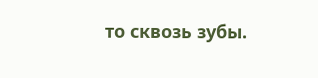то сквозь зубы.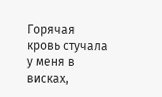Горячая кровь стучала у меня в висках,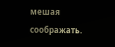мешая соображать.